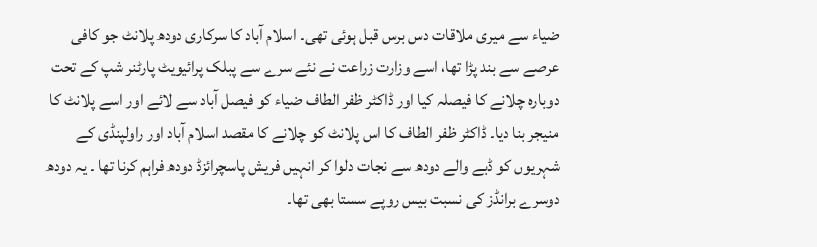ضیاء سے میری ملاقات دس برس قبل ہوئی تھی۔ اسلام آباد کا سرکاری دودھ پلانٹ جو کافی عرصے سے بند پڑا تھا، اسے وزارت زراعت نے نئے سرے سے پبلک پرائیویٹ پارٹنر شپ کے تحت دوبارہ چلانے کا فیصلہ کیا اور ڈاکٹر ظفر الطاف ضیاء کو فیصل آباد سے لائے اور اسے پلانٹ کا منیجر بنا دیا۔ ڈاکٹر ظفر الطاف کا اس پلانٹ کو چلانے کا مقصد اسلام آباد اور راولپنڈی کے شہریوں کو ڈبے والے دودھ سے نجات دلوا کر انہیں فریش پاسچرائزڈ دودھ فراہم کرنا تھا ۔ یہ دودھ دوسرے برانڈز کی نسبت بیس روپے سستا بھی تھا۔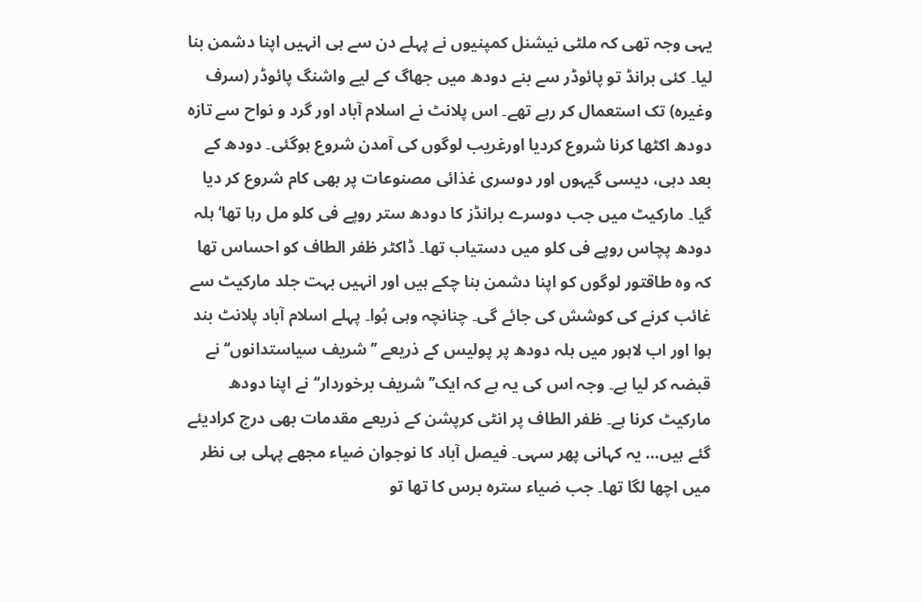یہی وجہ تھی کہ ملٹی نیشنل کمپنیوں نے پہلے دن سے ہی انہیں اپنا دشمن بنا لیا۔ کئی برانڈ تو پائوڈر سے بنے دودھ میں جھاگ کے لیے واشنگ پائوڈر (سرف وغیرہ) تک استعمال کر رہے تھے۔ اس پلانٹ نے اسلام آباد اور گرد و نواح سے تازہ دودھ اکٹھا کرنا شروع کردیا اورغریب لوگوں کی آمدن شروع ہوگئی۔ دودھ کے بعد دہی، دیسی گیہوں اور دوسری غذائی مصنوعات پر بھی کام شروع کر دیا گیا۔ مارکیٹ میں جب دوسرے برانڈز کا دودھ ستر روپے فی کلو مل رہا تھا‘ ہلہ دودھ پچاس روپے فی کلو میں دستیاب تھا۔ ڈاکٹر ظفر الطاف کو احساس تھا کہ وہ طاقتور لوگوں کو اپنا دشمن بنا چکے ہیں اور انہیں بہت جلد مارکیٹ سے غائب کرنے کی کوشش کی جائے گی۔ چنانچہ وہی ہُوا۔ پہلے اسلام آباد پلانٹ بند ہوا اور اب لاہور میں ہلہ دودھ پر پولیس کے ذریعے ’’شریف سیاستدانوں‘‘ نے قبضہ کر لیا ہے۔ وجہ اس کی یہ ہے کہ ایک’’شریف برخوردار‘‘ نے اپنا دودھ مارکیٹ کرنا ہے۔ ظفر الطاف پر انٹی کرپشن کے ذریعے مقدمات بھی درج کرادیئے گئے ہیں… یہ کہانی پھر سہی۔ فیصل آباد کا نوجوان ضیاء مجھے پہلی ہی نظر میں اچھا لگا تھا۔ جب ضیاء سترہ برس کا تھا تو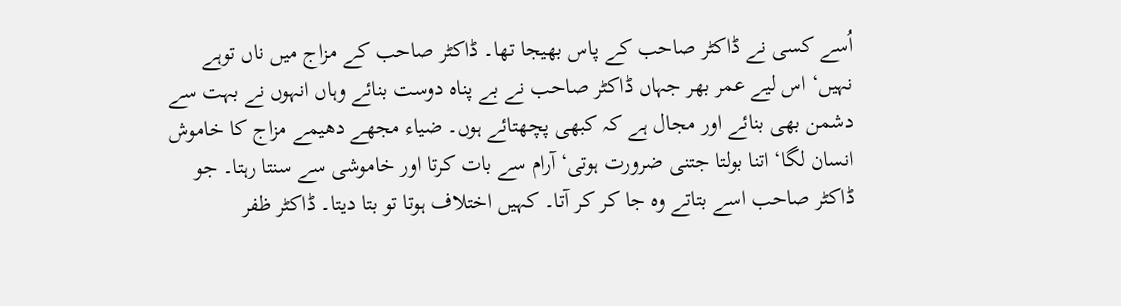اُسے کسی نے ڈاکٹر صاحب کے پاس بھیجا تھا۔ ڈاکٹر صاحب کے مزاج میں ناں توہے نہیں‘ اس لیے عمر بھر جہاں ڈاکٹر صاحب نے بے پناہ دوست بنائے وہاں انہوں نے بہت سے دشمن بھی بنائے اور مجال ہے کہ کبھی پچھتائے ہوں۔ ضیاء مجھے دھیمے مزاج کا خاموش انسان لگا‘ اتنا بولتا جتنی ضرورت ہوتی‘ آرام سے بات کرتا اور خاموشی سے سنتا رہتا۔ جو ڈاکٹر صاحب اسے بتاتے وہ جا کر کر آتا۔ کہیں اختلاف ہوتا تو بتا دیتا۔ ڈاکٹر ظفر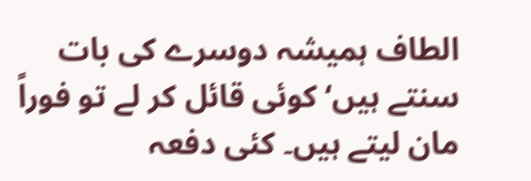الطاف ہمیشہ دوسرے کی بات سنتے ہیں‘ کوئی قائل کر لے تو فوراً مان لیتے ہیں۔ کئی دفعہ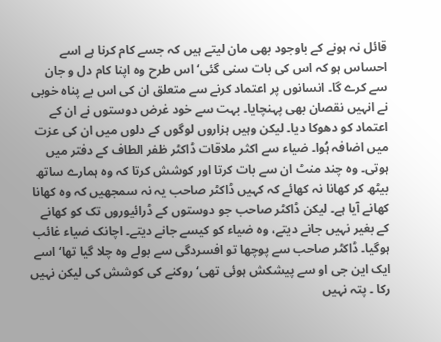قائل نہ ہونے کے باوجود بھی مان لیتے ہیں کہ جسے کام کرنا ہے اسے احساس ہو کہ اس کی بات سنی گئی‘ اس طرح وہ اپنا کام دل و جان سے کرے گا۔ انسانوں پر اعتماد کرنے سے متعلق ان کی اس بے پناہ خوبی نے انہیں نقصان بھی پہنچایا۔ بہت سے خود غرض دوستوں نے ان کے اعتماد کو دھوکا دیا۔ لیکن وہیں ہزاروں لوگوں کے دلوں میں ان کی عزت میں اضافہ ہُوا۔ ضیاء سے اکثر ملاقات ڈاکٹر ظفر الطاف کے دفتر میں ہوتی۔ وہ چند منٹ ان سے بات کرتا اور کوشش کرتا کہ وہ ہمارے ساتھ بیٹھ کر کھانا نہ کھائے کہ کہیں ڈاکٹر صاحب یہ نہ سمجھیں کہ وہ کھانا کھانے آیا ہے۔ لیکن ڈاکٹر صاحب جو دوستوں کے ڈرائیوروں تک کو کھانے کے بغیر نہیں جانے دیتے، وہ ضیاء کو کیسے جانے دیتے۔ اچانک ضیاء غائب ہوگیا۔ ڈاکٹر صاحب سے پوچھا تو افسردگی سے بولے وہ چلا گیا تھا‘ اسے ایک این جی او سے پیشکش ہوئی تھی‘ روکنے کی کوشش کی لیکن نہیں رکا ۔ پتہ نہیں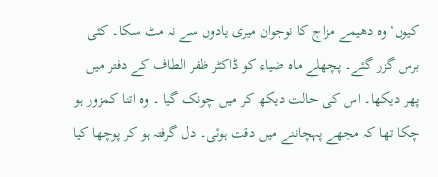کیوں‘ وہ دھیمے مزاج کا نوجوان میری یادوں سے نہ مٹ سکا۔ کئی برس گزر گئے۔ پچھلے ماہ ضیاء کو ڈاکٹر ظفر الطاف کے دفتر میں پھر دیکھا۔ اس کی حالت دیکھ کر میں چونک گیا ۔ وہ اتنا کمزور ہو چکا تھا کہ مجھے پہچاننے میں دقت ہوئی۔ دل گرفتہ ہو کر پوچھا کیا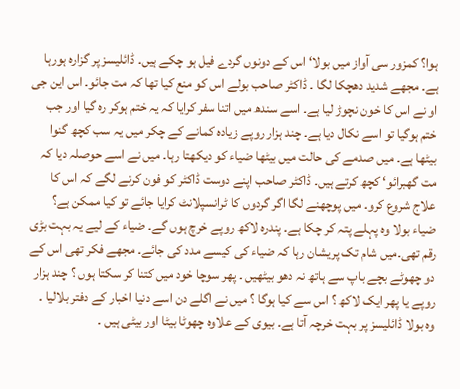ہوا؟ کمزور سی آواز میں بولا‘ اس کے دونوں گردے فیل ہو چکے ہیں۔ ڈائلیسز پر گزارہ ہورہا ہے۔ مجھے شدید دھچکا لگا ۔ ڈاکٹر صاحب بولے اس کو منع کیا تھا کہ مت جائو۔ اس این جی او نے اس کا خون نچوڑ لیا ہے۔ اسے سندھ میں اتنا سفر کرایا کہ یہ ختم ہوکر رہ گیا اور جب ختم ہوگیا تو اسے نکال دیا ہے۔ چند ہزار روپے زیادہ کمانے کے چکر میں یہ سب کچھ گنوا بیٹھا ہے۔ میں صدمے کی حالت میں بیٹھا ضیاء کو دیکھتا رہا۔ میں نے اسے حوصلہ دیا کہ مت گھبرائو‘ کچھ کرتے ہیں۔ ڈاکٹر صاحب اپنے دوست ڈاکٹر کو فون کرنے لگے کہ اس کا علاج شروع کرو۔ میں پوچھنے لگا اگر گردوں کا ٹرانسپلانٹ کرایا جائے تو کیا ممکن ہے؟ ضیاء بولا وہ پہلے پتہ کر چکا ہے۔ پندرہ لاکھ روپے خرچ ہوں گے۔ ضیاء کے لیے یہ بہت بڑی رقم تھی۔میں شام تک پریشان رہا کہ ضیاء کی کیسے مدد کی جائے۔ مجھے فکر تھی اس کے دو چھوٹے بچے باپ سے ہاتھ نہ دھو بیٹھیں ۔ پھر سوچا خود میں کتنا کر سکتا ہوں ؟ چند ہزار روپے یا پھر ایک لاکھ ؟ اس سے کیا ہوگا ؟ میں نے اگلے دن اسے دنیا اخبار کے دفتر بلالیا ۔ وہ بولا ڈائلیسز پر بہت خرچہ آتا ہے۔ بیوی کے علاوہ چھوٹا بیٹا اور بیٹی ہیں ۔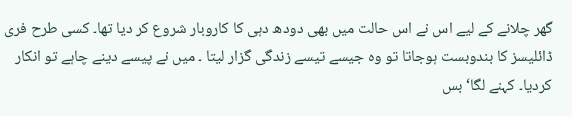گھر چلانے کے لیے اس نے اس حالت میں بھی دودھ دہی کا کاروبار شروع کر دیا تھا۔ کسی طرح فری ڈائلیسز کا بندوبست ہوجاتا تو وہ جیسے تیسے زندگی گزار لیتا ۔ میں نے پیسے دینے چاہے تو انکار کردیا۔ کہنے لگا‘ بس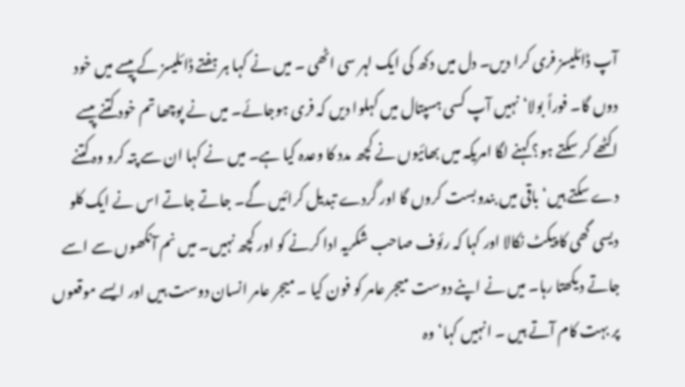آپ ڈائلیسز فری کرا دیں۔ دل میں دکھ کی ایک لہر سی اٹھی ۔ میں نے کہا ہر ہفتے ڈائلیسز کے پیسے میں خود دوں گا۔ فوراً بولا‘ نہیں آپ کسی ہسپتال میں کہلوا دیں کہ فری ہوجائے۔ میں نے پوچھا تم خود کتنے پیسے اکٹھے کر سکتے ہو؟ کہنے لگا امریکہ میں بھائیوں نے کچھ مدد کا وعدہ کیا ہے۔ میں نے کہا ان سے پتہ کرو وہ کتنے دے سکتے ہیں‘ باقی میں بندوبست کروں گا اور گردے تبدیل کرائیں گے۔ جاتے جاتے اس نے ایک کلو دیسی گھی کا پیکٹ نکالا اور کہا کہ رئوف صاحب شکریہ ادا کرنے کو اور کچھ نہیں۔ میں نم آنکھوں سے اسے جاتے دیکھتا رہا۔ میں نے اپنے دوست میجر عامر کو فون کیا ۔ میجر عامر انسان دوست ہیں اور ایسے موقعوں پر بہت کام آتے ہیں ۔ انہیں کہا‘ وہ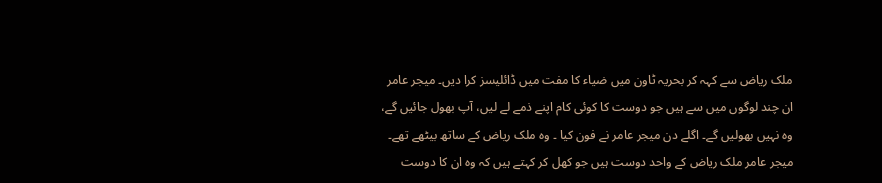ملک ریاض سے کہہ کر بحریہ ٹاون میں ضیاء کا مفت میں ڈائلیسز کرا دیں۔ میجر عامر ان چند لوگوں میں سے ہیں جو دوست کا کوئی کام اپنے ذمے لے لیں، آپ بھول جائیں گے، وہ نہیں بھولیں گے۔ اگلے دن میجر عامر نے فون کیا ۔ وہ ملک ریاض کے ساتھ بیٹھے تھے۔ میجر عامر ملک ریاض کے واحد دوست ہیں جو کھل کر کہتے ہیں کہ وہ ان کا دوست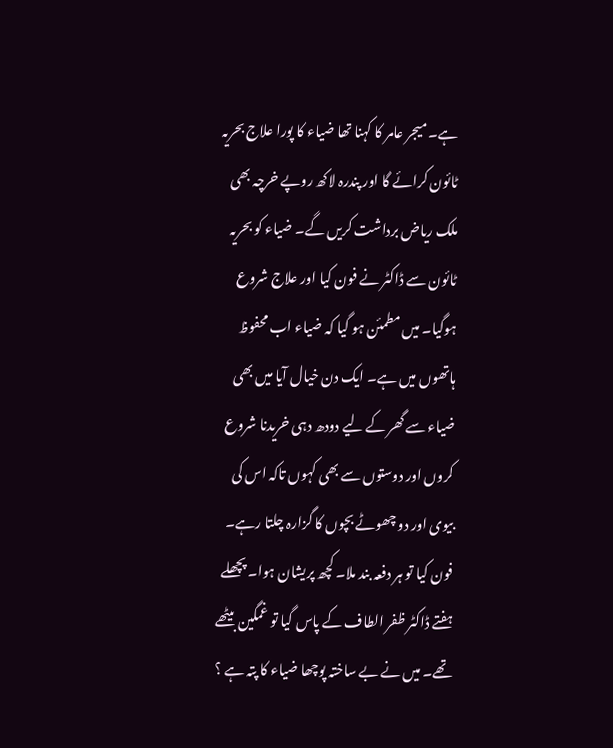ہے۔ میجر عامر کا کہنا تھا ضیاء کا پورا علاج بحریہ ٹائون کرائے گا اور پندرہ لاکھ روپے خرچہ بھی ملک ریاض برداشت کریں گے۔ ضیاء کو بحریہ ٹائون سے ڈاکٹر نے فون کیا اور علاج شروع ہوگیا۔ میں مطمئن ہو گیا کہ ضیاء اب محفوظ ہاتھوں میں ہے۔ ایک دن خیال آیا میں بھی ضیاء سے گھر کے لیے دودھ دہی خریدنا شروع کروں اور دوستوں سے بھی کہوں تاکہ اس کی بیوی اور دو چھوٹے بچوں کا گزارہ چلتا رہے۔ فون کیا تو ہر دفعہ بند ملا۔ کچھ پریشان ہوا۔ پچھلے ہفتے ڈاکٹر ظفر الطاف کے پاس گیا تو غمگین بیٹھے تھے۔ میں نے بے ساختہ پوچھا ضیاء کا پتہ ہے ؟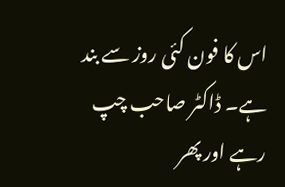اس کا فون کئی روز سے بند ہے۔ ڈاکٹر صاحب چپ رہے اور پھر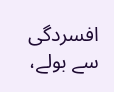افسردگی سے بولے،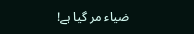ضیاء مر گیا ہے!